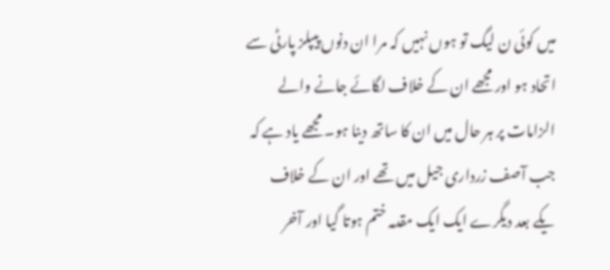میں کوئی ن لیگ تو ہوں نہیں کہ مرا ان دنوں پیپلز پارٹی سے اتحاد ہو اور مجھے ان کے خلاف لگائے جانے والے الزامات پر ہر حال میں ان کا ساتھ دینا ہو۔ مجھے یاد ہے کہ جب آصف زرداری جیل میں تھے اور ان کے خلاف یکے بعد دیگرے ایک ایک مقدمہ ختم ہوتا گیا اور آخر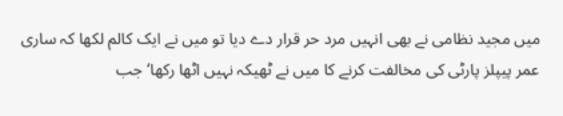میں مجید نظامی نے بھی انہیں مرد حر قرار دے دیا تو میں نے ایک کالم لکھا کہ ساری عمر پیپلز پارٹی کی مخالفت کرنے کا میں نے ٹھیکہ نہیں اٹھا رکھا‘ جب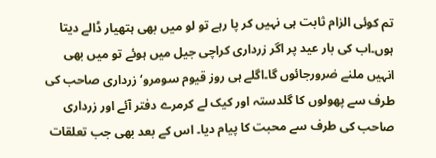تم کوئی الزام ثابت ہی نہیں کر پا رہے تو لو میں بھی ہتھیار ڈالے دیتا ہوں۔اب کی بار عید پر اگر زرداری کراچی جیل میں ہوئے تو میں بھی انہیں ملنے ضرورجائوں گا۔اگلے ہی روز قیوم سومرو‘ زرداری صاحب کی طرف سے پھولوں کا گلدستہ اور کیک لے کرمرے دفتر آئے اور زرداری صاحب کی طرف سے محبت کا پیام دیا۔ اس کے بعد بھی جب تعلقات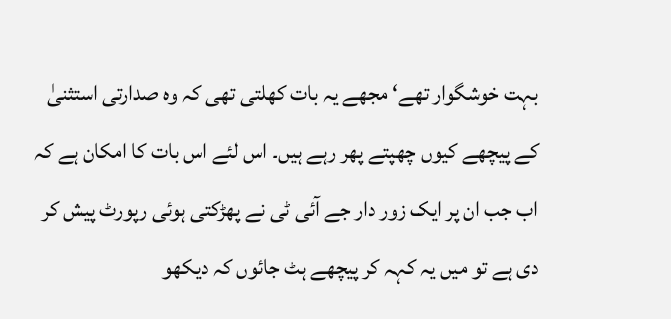بہت خوشگوار تھے‘ مجھے یہ بات کھلتی تھی کہ وہ صدارتی استثنیٰ کے پیچھے کیوں چھپتے پھر رہے ہیں۔ اس لئے اس بات کا امکان ہے کہ اب جب ان پر ایک زور دار جے آئی ٹی نے پھڑکتی ہوئی رپورٹ پیش کر دی ہے تو میں یہ کہہ کر پیچھے ہٹ جائوں کہ دیکھو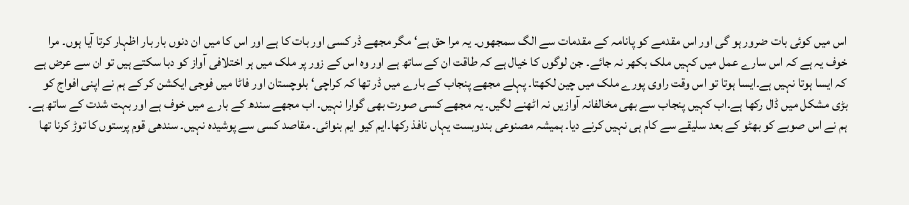اس میں کوئی بات ضرور ہو گی اور اس مقدمے کو پانامہ کے مقدمات سے الگ سمجھوں۔ یہ مرا حق ہے‘ مگر مجھے ڈر کسی اور بات کا ہے اور اس کا میں ان دنوں بار بار اظہار کرتا آیا ہوں۔ مرا خوف یہ ہے کہ اس سارے عمل میں کہیں ملک بکھر نہ جائے۔ جن لوگوں کا خیال ہے کہ طاقت ان کے ساتھ ہے اور وہ اس کے زور پر ملک میں ہر اختلافی آواز کو دبا سکتے ہیں تو ان سے عرض ہے کہ ایسا ہوتا نہیں ہے۔ایسا ہوتا تو اس وقت راوی پورے ملک میں چین لکھتا۔ پہلے مجھے پنجاب کے بارے میں ڈر تھا کہ کراچی‘ بلوچستان اور فاٹا میں فوجی ایکشن کر کے ہم نے اپنی افواج کو بڑی مشکل میں ڈال رکھا ہے۔اب کہیں پنجاب سے بھی مخالفانہ آوازیں نہ اٹھنے لگیں۔ یہ مجھے کسی صورت بھی گوارا نہیں۔ اب مجھے سندھ کے بارے میں خوف ہے اور بہت شدت کے ساتھ ہے۔ ہم نے اس صوبے کو بھٹو کے بعد سلیقے سے کام ہی نہیں کرنے دیا۔ ہمیشہ مصنوعی بندوبست یہاں نافذ رکھا۔ایم کیو ایم بنوائی۔ مقاصد کسی سے پوشیدہ نہیں۔ سندھی قوم پرستوں کا توڑ کرنا تھا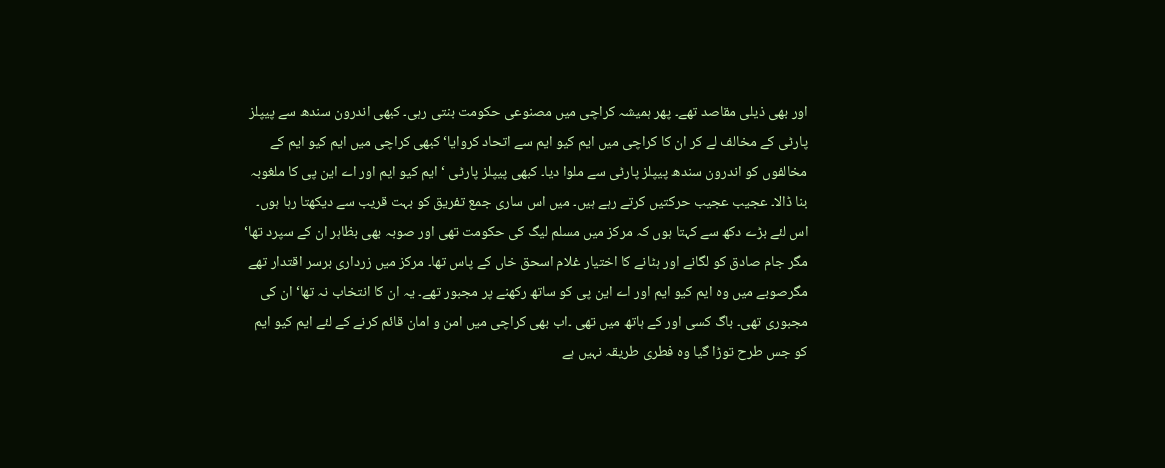اور بھی ذیلی مقاصد تھے۔ پھر ہمیشہ کراچی میں مصنوعی حکومت بنتی رہی۔ کبھی اندرون سندھ سے پیپلز پارٹی کے مخالف لے کر ان کا کراچی میں ایم کیو ایم سے اتحاد کروایا‘ کبھی کراچی میں ایم کیو ایم کے مخالفوں کو اندرون سندھ پیپلز پارٹی سے ملوا دیا۔ کبھی پیپلز پارٹی ‘ ایم کیو ایم اور اے این پی کا ملغوبہ بنا ڈالا۔ عجیب عجیب حرکتیں کرتے رہے ہیں۔ میں اس ساری جمع تفریق کو بہت قریب سے دیکھتا رہا ہوں۔ اس لئے بڑے دکھ سے کہتا ہوں کہ مرکز میں مسلم لیگ کی حکومت تھی اور صوبہ بھی بظاہر ان کے سپرد تھا‘ مگر جام صادق کو لگانے اور ہٹانے کا اختیار غلام اسحق خاں کے پاس تھا۔ مرکز میں زرداری برسر اقتدار تھے مگرصوبے میں وہ ایم کیو ایم اور اے این پی کو ساتھ رکھنے پر مجبور تھے۔ یہ ان کا انتخاب نہ تھا‘ ان کی مجبوری تھی۔ باگ کسی اور کے ہاتھ میں تھی ۔اب بھی کراچی میں امن و امان قائم کرنے کے لئے ایم کیو ایم کو جس طرح توڑا گیا وہ فطری طریقہ نہیں ہے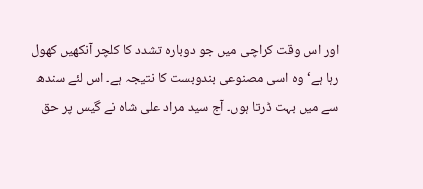اور اس وقت کراچی میں جو دوبارہ تشدد کا کلچر آنکھیں کھول رہا ہے‘ وہ اسی مصنوعی بندوبست کا نتیجہ ہے۔ اس لئے سندھ سے میں بہت ڈرتا ہوں۔ آج سید مراد علی شاہ نے گیس پر حق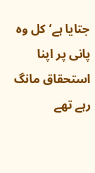جتایا ہے‘ کل وہ پانی پر اپنا استحقاق مانگ رہے تھے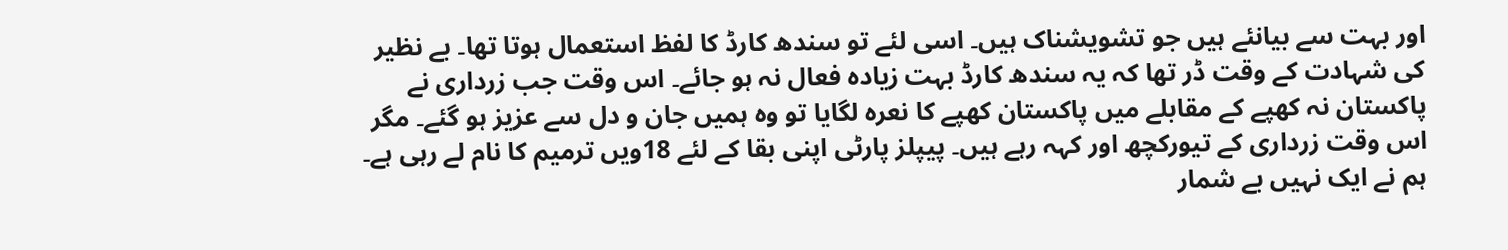اور بہت سے بیانئے ہیں جو تشویشناک ہیں۔ اسی لئے تو سندھ کارڈ کا لفظ استعمال ہوتا تھا۔ بے نظیر کی شہادت کے وقت ڈر تھا کہ یہ سندھ کارڈ بہت زیادہ فعال نہ ہو جائے۔ اس وقت جب زرداری نے پاکستان نہ کھپے کے مقابلے میں پاکستان کھپے کا نعرہ لگایا تو وہ ہمیں جان و دل سے عزیز ہو گئے۔ مگر اس وقت زرداری کے تیورکچھ اور کہہ رہے ہیں۔ پیپلز پارٹی اپنی بقا کے لئے 18ویں ترمیم کا نام لے رہی ہے۔ ہم نے ایک نہیں بے شمار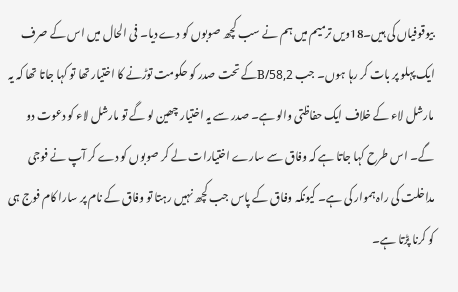بیوقوفیاں کی ہیں۔18ویں ترمیم میں ہم نے سب کچھ صوبوں کو دے دیا۔ فی الحال میں اس کے صرف ایک پہلو پر بات کر رہا ہوں۔ جب 58,2/Bکے تحت صدر کو حکومت توڑنے کا اختیار تھا تو کہا جاتا تھا کہ یہ مارشل لاء کے خلاف ایک حفاظتی والو ہے۔ صدر سے یہ اختیار چھین لو گے تو مارشل لاء کو دعوت دو گے۔ اس طرح کہا جاتا ہے کہ وفاق سے سارے اختیارات لے کر صوبوں کو دے کر آپ نے فوجی مداخلت کی راہ ہموار کی ہے۔ کیونکہ وفاق کے پاس جب کچھ نہیں رہتا تو وفاق کے نام پر سارا کام فوج ہی کو کرنا پڑتا ہے۔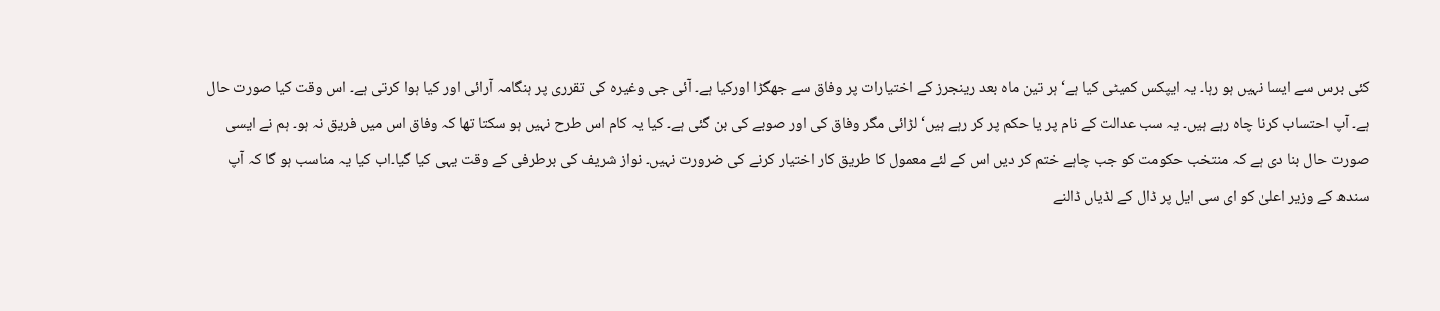کئی برس سے ایسا نہیں ہو رہا۔ یہ ایپکس کمیٹی کیا ہے‘ ہر تین ماہ بعد رینجرز کے اختیارات پر وفاق سے جھگڑا اورکیا ہے۔ آئی جی وغیرہ کی تقرری پر ہنگامہ آرائی اور کیا ہوا کرتی ہے۔ اس وقت کیا صورت حال ہے۔ آپ احتساب کرنا چاہ رہے ہیں۔ یہ سب عدالت کے نام پر یا حکم پر کر رہے ہیں‘ لڑائی مگر وفاق کی اور صوبے کی بن گئی ہے۔ کیا یہ کام اس طرح نہیں ہو سکتا تھا کہ وفاق اس میں فریق نہ ہو۔ ہم نے ایسی صورت حال بنا دی ہے کہ منتخب حکومت کو جب چاہے ختم کر دیں اس کے لئے معمول کا طریق کار اختیار کرنے کی ضرورت نہیں۔ نواز شریف کی برطرفی کے وقت یہی کیا گیا۔اب کیا یہ مناسب ہو گا کہ آپ سندھ کے وزیر اعلیٰ کو ای سی ایل پر ڈال کے لڈیاں ڈالنے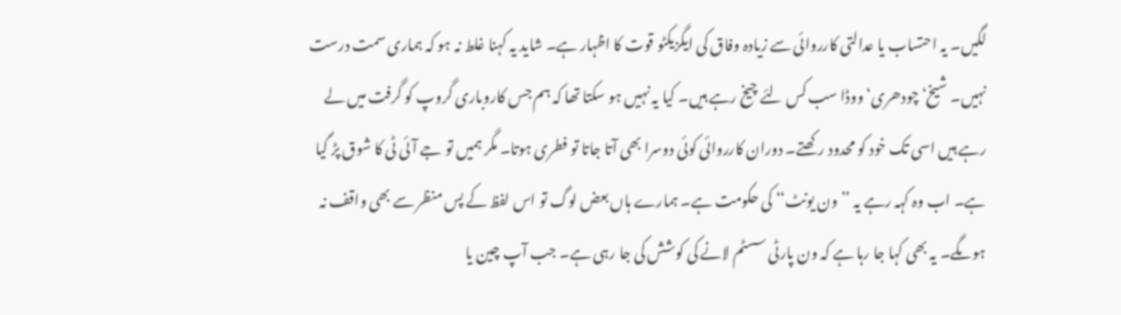لگیں۔ یہ احتساب یا عدالتی کارروائی سے زیادہ وفاق کی ایگزیکٹو قوت کا اظہار ہے۔ شاید یہ کہنا غلط نہ ہو کہ ہماری سمت درست نہیں۔ شیخ‘ چودھری‘ ووڈا سب کس لئے چیخ رہے ہیں۔ کیا یہ نہیں ہو سکتا تھا کہ ہم جس کاروباری گروپ کو گرفت میں لے رہے ہیں اسی تک خود کو محدود رکھتے۔ دوران کارروائی کوئی دوسرا بھی آتا جاتا تو فطری ہوتا۔ مگر ہمیں تو جے آئی ٹی کا شوق پڑ گیا ہے۔ اب وہ کہہ رہے یہ ’’ون یونٹ‘‘ کی حکومت ہے۔ ہمارے ہاں بعض لوگ تو اس لفظ کے پس منظر سے بھی واقف نہ ہوںگے۔ یہ بھی کہا جا رہا ہے کہ ون پارٹی سسٹم لانے کی کوشش کی جا رہی ہے۔ جب آپ چین یا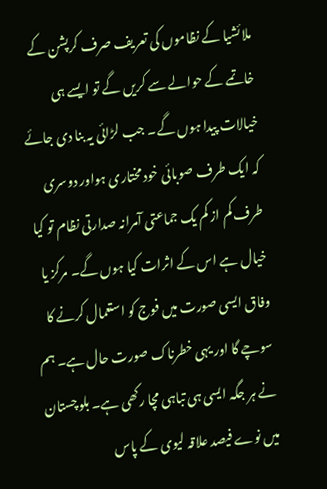ملائشیا کے نظاموں کی تعریف صرف کرپشن کے خاتمے کے حوالے سے کریں گے تو ایسے ہی خیالات پیدا ہوں گے۔ جب لڑائی یہ بنا دی جائے کہ ایک طرف صوبائی خود مختاری ہواور دوسری طرف کم از کم یک جماعتی آمرانہ صدارتی نظام تو کیا خیال ہے اس کے اثرات کیا ہوں گے۔ مرکز یا وفاق ایسی صورت میں فوج کو استعمال کرنے کا سوچے گا اور یہی خطرناک صورت حال ہے۔ ہم نے ہر جگہ ایسی ہی تباہی مچا رکھی ہے۔ بلوچستان میں نوے فیصد علاقہ لیوی کے پاس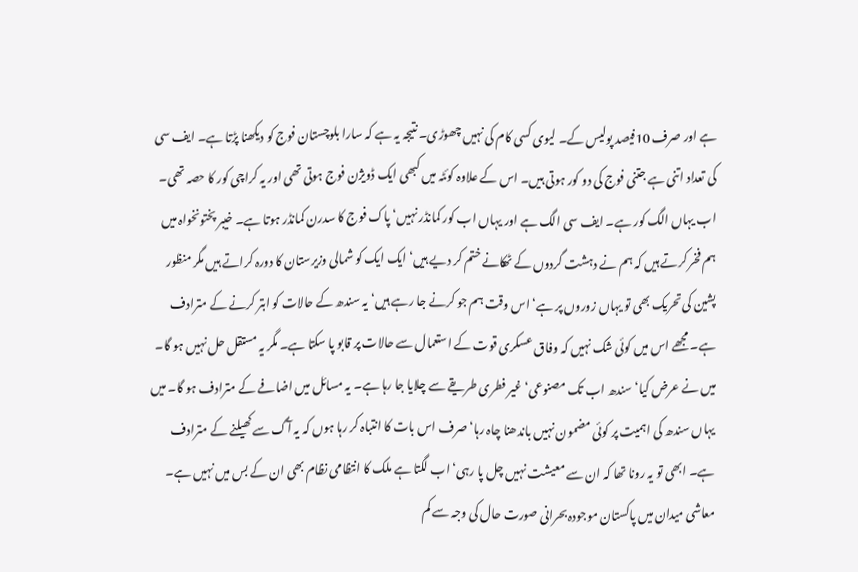ہے اور صرف 10فیصد پولیس کے۔ لیوی کسی کام کی نہیں چھوڑی۔ نتیجہ یہ ہے کہ سارا بلوچستان فوج کو دیکھنا پڑتا ہے۔ ایف سی کی تعداد اتنی ہے جتنی فوج کی دو کور ہوتی ہیں۔ اس کے علاوہ کوئٹہ میں کبھی ایک ڈویژن فوج ہوتی تھی اور یہ کراچی کور کا حصہ تھی۔ اب یہاں الگ کور ہے۔ ایف سی الگ ہے اور یہاں اب کور کمانڈر نہیں‘ پاک فوج کا سدرن کمانڈر ہوتا ہے۔ خیبر پختونخواہ میں ہم فخر کرتے ہیں کہ ہم نے دہشت گردوں کے ٹھکانے ختم کر دیے ہیں‘ ایک ایک کو شمالی وزیرستان کا دورہ کراتے ہیں مگر منظور پشین کی تحریک بھی تو یہاں زوروں پر ہے‘ اس وقت ہم جو کرنے جا رہے ہیں‘ یہ سندھ کے حالات کو ابتر کرنے کے مترادف ہے۔ مجھے اس میں کوئی شک نہیں کہ وفاق عسکری قوت کے استعمال سے حالات پر قابو پا سکتا ہے۔ مگر یہ مستقل حل نہیں ہو گا۔ میں نے عرض کیا‘ سندھ اب تک مصنوعی‘ غیر فطری طریقے سے چلایا جا رہا ہے۔ یہ مسائل میں اضافے کے مترادف ہو گا۔ میں یہاں سندھ کی اہمیت پر کوئی مضمون نہیں باندھنا چاہ رہا‘ صرف اس بات کا انتباہ کر رہا ہوں کہ یہ آگ سے کھیلنے کے مترادف ہے۔ ابھی تو یہ رونا تھا کہ ان سے معیشت نہیں چل پا رہی‘ اب لگتا ہے ملک کا انتظامی نظام بھی ان کے بس میں نہیں ہے۔ معاشی میدان میں پاکستان موجودہ بحرانی صورت حال کی وجہ سے کم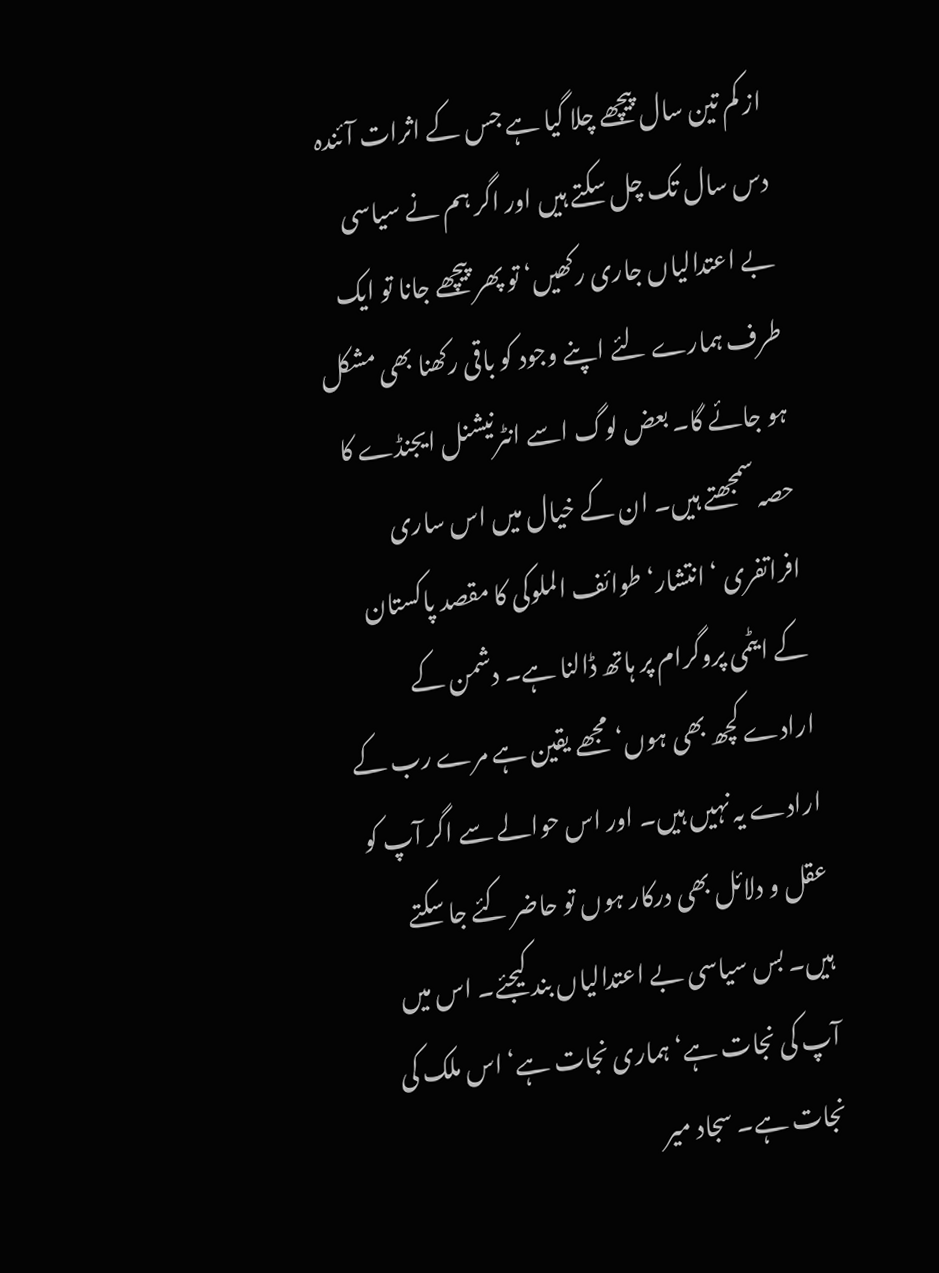از کم تین سال پیچھے چلا گیا ہے جس کے اثرات آئندہ دس سال تک چل سکتے ہیں اور اگر ہم نے سیاسی بے اعتدالیاں جاری رکھیں‘ تو پھر پیچھے جانا تو ایک طرف ہمارے لئے اپنے وجود کو باقی رکھنا بھی مشکل ہو جائے گا۔ بعض لوگ اسے انٹرنیشنل ایجنڈے کا حصہ سمجھتے ہیں۔ ان کے خیال میں اس ساری افراتفری ‘ انتشار‘ طوائف الملوکی کا مقصد پاکستان کے ایٹمی پروگرام پر ہاتھ ڈالنا ہے۔ دشمن کے ارادے کچھ بھی ہوں‘مجھے یقین ہے مرے رب کے ارادے یہ نہیں ہیں۔ اور اس حوالے سے اگر آپ کو عقل و دلائل بھی درکار ہوں تو حاضر کئے جا سکتے ہیں۔ بس سیاسی بے اعتدالیاں بند کیجئے۔ اس میں آپ کی نجات ہے‘ ہماری نجات ہے‘ اس ملک کی نجات ہے۔ سجاد میر